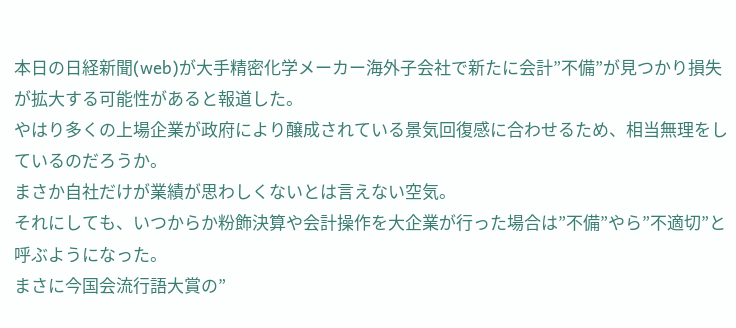本日の日経新聞(web)が大手精密化学メーカー海外子会社で新たに会計”不備”が見つかり損失が拡大する可能性があると報道した。
やはり多くの上場企業が政府により醸成されている景気回復感に合わせるため、相当無理をしているのだろうか。
まさか自社だけが業績が思わしくないとは言えない空気。
それにしても、いつからか粉飾決算や会計操作を大企業が行った場合は”不備”やら”不適切”と呼ぶようになった。
まさに今国会流行語大賞の”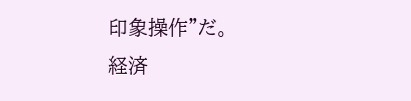印象操作”だ。
経済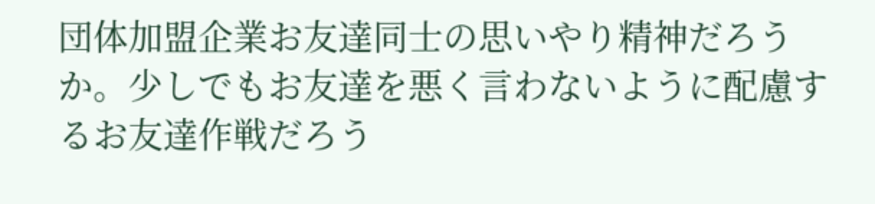団体加盟企業お友達同士の思いやり精神だろうか。少しでもお友達を悪く言わないように配慮するお友達作戦だろう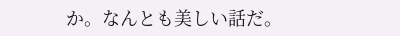か。なんとも美しい話だ。